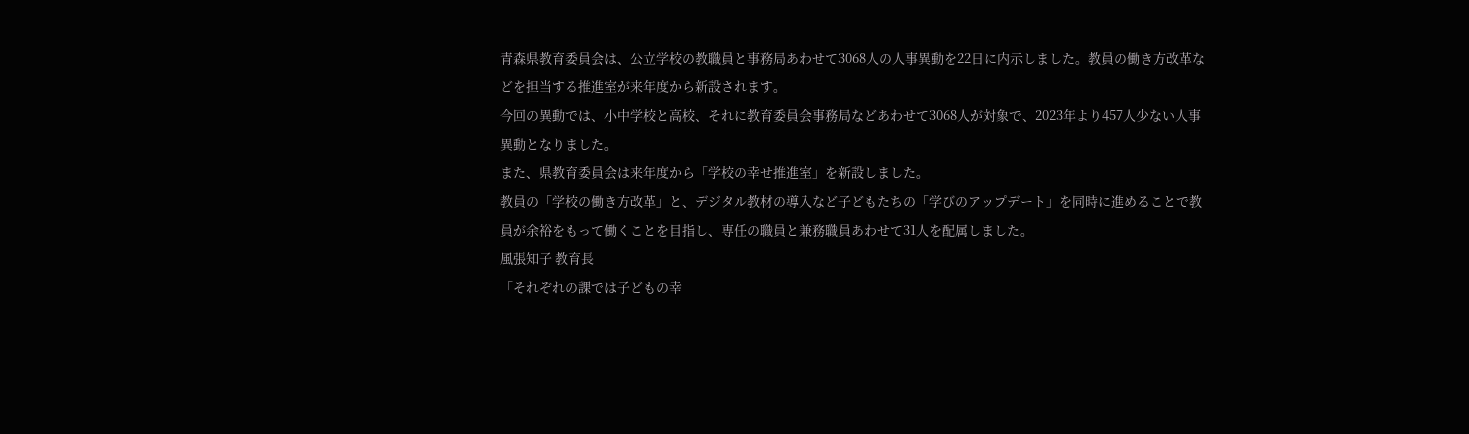青森県教育委員会は、公立学校の教職員と事務局あわせて3068人の人事異動を22日に内示しました。教員の働き方改革などを担当する推進室が来年度から新設されます。
今回の異動では、小中学校と高校、それに教育委員会事務局などあわせて3068人が対象で、2023年より457人少ない人事異動となりました。
また、県教育委員会は来年度から「学校の幸せ推進室」を新設しました。
教員の「学校の働き方改革」と、デジタル教材の導入など子どもたちの「学びのアップデート」を同時に進めることで教員が余裕をもって働くことを目指し、専任の職員と兼務職員あわせて31人を配属しました。
風張知子 教育長
「それぞれの課では子どもの幸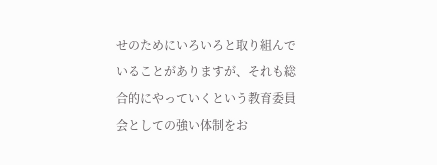せのためにいろいろと取り組んでいることがありますが、それも総合的にやっていくという教育委員会としての強い体制をお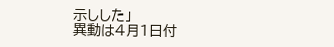示しした」
異動は4月1日付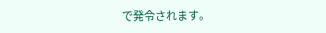で発令されます。